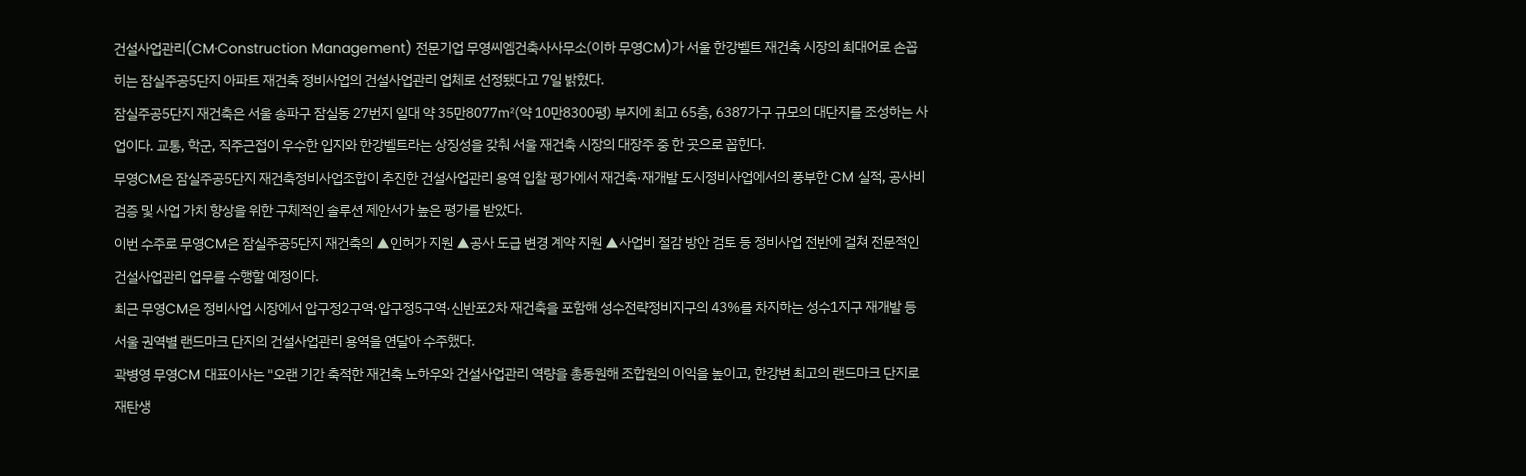건설사업관리(CM·Construction Management) 전문기업 무영씨엠건축사사무소(이하 무영CM)가 서울 한강벨트 재건축 시장의 최대어로 손꼽히는 잠실주공5단지 아파트 재건축 정비사업의 건설사업관리 업체로 선정됐다고 7일 밝혔다.
잠실주공5단지 재건축은 서울 송파구 잠실동 27번지 일대 약 35만8077㎡(약 10만8300평) 부지에 최고 65층, 6387가구 규모의 대단지를 조성하는 사업이다. 교통, 학군, 직주근접이 우수한 입지와 한강벨트라는 상징성을 갖춰 서울 재건축 시장의 대장주 중 한 곳으로 꼽힌다.
무영CM은 잠실주공5단지 재건축정비사업조합이 추진한 건설사업관리 용역 입찰 평가에서 재건축·재개발 도시정비사업에서의 풍부한 CM 실적, 공사비 검증 및 사업 가치 향상을 위한 구체적인 솔루션 제안서가 높은 평가를 받았다.
이번 수주로 무영CM은 잠실주공5단지 재건축의 ▲인허가 지원 ▲공사 도급 변경 계약 지원 ▲사업비 절감 방안 검토 등 정비사업 전반에 걸쳐 전문적인 건설사업관리 업무를 수행할 예정이다.
최근 무영CM은 정비사업 시장에서 압구정2구역·압구정5구역·신반포2차 재건축을 포함해 성수전략정비지구의 43%를 차지하는 성수1지구 재개발 등 서울 권역별 랜드마크 단지의 건설사업관리 용역을 연달아 수주했다.
곽병영 무영CM 대표이사는 "오랜 기간 축적한 재건축 노하우와 건설사업관리 역량을 총동원해 조합원의 이익을 높이고, 한강변 최고의 랜드마크 단지로 재탄생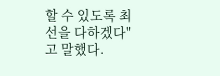할 수 있도록 최선을 다하겠다"고 말했다.